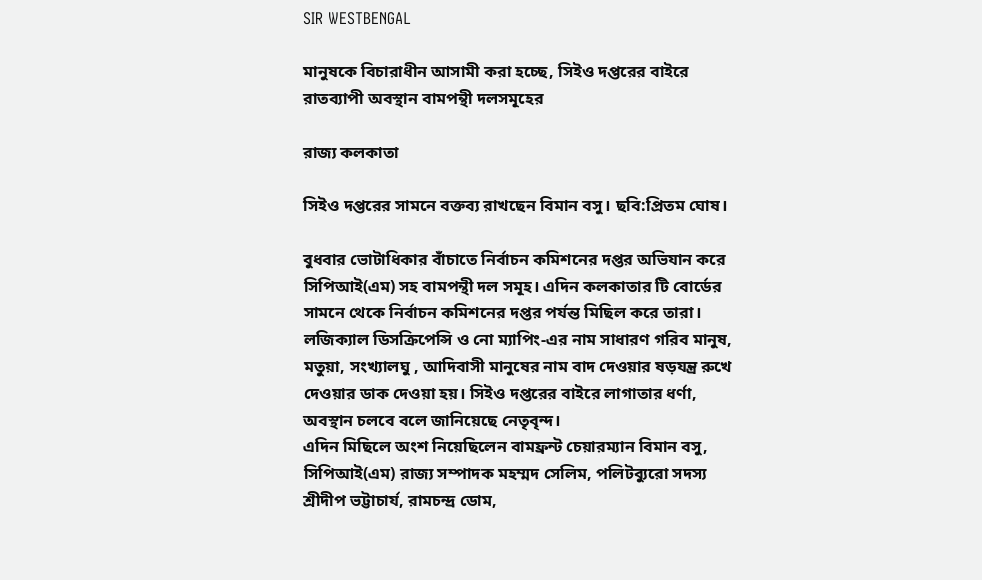SIR WESTBENGAL

মানুষকে বিচারাধীন আসামী করা হচ্ছে, সিইও দপ্তরের বাইরে রাতব্যাপী অবস্থান বামপন্থী দলসমূহের

রাজ্য কলকাতা

সিইও দপ্তরের সামনে বক্তব্য রাখছেন বিমান বসু। ছবি:প্রিতম ঘোষ।

বুধবার ভোটাধিকার বাঁচাতে নির্বাচন কমিশনের দপ্তর অভিযান করে সিপিআই(এম) সহ বামপন্থী দল সমূহ। এদিন কলকাতার টি বোর্ডের সামনে থেকে নির্বাচন কমিশনের দপ্তর পর্যন্ত মিছিল করে তারা। লজিক্যাল ডিসক্রিপেন্সি ও নো ম্যাপিং-এর নাম সাধারণ গরিব মানুষ, মতুয়া, সংখ্যালঘু , আদিবাসী মানুষের নাম বাদ দেওয়ার ষড়যন্ত্র রুখে দেওয়ার ডাক দেওয়া হয়। সিইও দপ্তরের বাইরে লাগাতার ধর্ণা, অবস্থান চলবে বলে জানিয়েছে নেতৃবৃন্দ।
এদিন মিছিলে অংশ নিয়েছিলেন বামফ্রন্ট চেয়ারম্যান বিমান বসু, সিপিআই(এম) রাজ্য সম্পাদক মহম্মদ সেলিম, পলিটব্যুরো সদস্য শ্রীদীপ ভট্টাচার্য, রামচন্দ্র ডোম,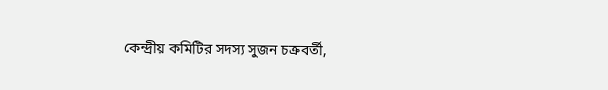কেন্দ্রীয় কমিটির সদস্য সুজন চক্রবর্তী,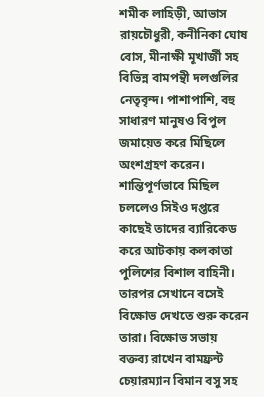শমীক লাহিড়ী, আভাস রায়চৌধুরী, কনীনিকা ঘোষ বোস, মীনাক্ষী মূখার্জী সহ বিভিন্ন বামপন্থী দলগুলির নেতৃবৃন্দ। পাশাপাশি, বহু সাধারণ মানুষও বিপুল জমায়েত করে মিছিলে অংশগ্রহণ করেন। শান্তিপূর্ণভাবে মিছিল চললেও সিইও দপ্তরে কাছেই তাদের ব্যারিকেড করে আটকায় কলকাতা পুলিশের বিশাল বাহিনী। তারপর সেখানে বসেই বিক্ষোভ দেখতে শুরু করেন তারা। বিক্ষোভ সভায় বক্তব্য রাখেন বামফ্রন্ট চেয়ারম্যান বিমান বসু সহ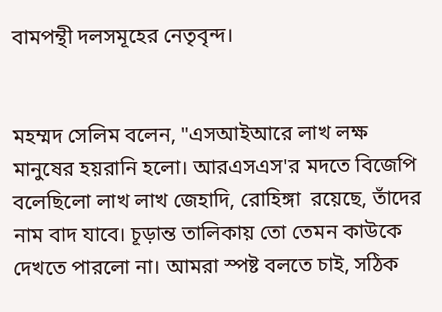বামপন্থী দলসমূহের নেতৃবৃন্দ।


মহম্মদ সেলিম বলেন, "এসআইআরে লাখ লক্ষ মানুষের হয়রানি হলো। আরএসএস'র মদতে বিজেপি বলেছিলো লাখ লাখ জেহাদি, রোহিঙ্গা  রয়েছে, তাঁদের নাম বাদ যাবে। চূড়ান্ত তালিকায় তো তেমন কাউকে দেখতে পারলো না। আমরা স্পষ্ট বলতে চাই, সঠিক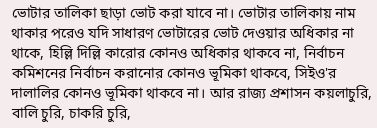ভোটার তালিকা ছাড়া ভোট করা যাবে না। ভোটার তালিকায় নাম থাকার পরেও যদি সাধারণ ভোটারের ভোট দেওয়ার অধিকার না থাকে, হিল্লি দিল্লি কারোর কোনও অধিকার থাকবে না, নির্বাচন কমিশনের নির্বাচন করানোর কোনও ভূমিকা থাকবে, সিইও'র দালালির কোনও ভূমিকা থাকবে না। আর রাজ্য প্রশাসন কয়লাচুরি, বালি চুরি, চাকরি চুরি,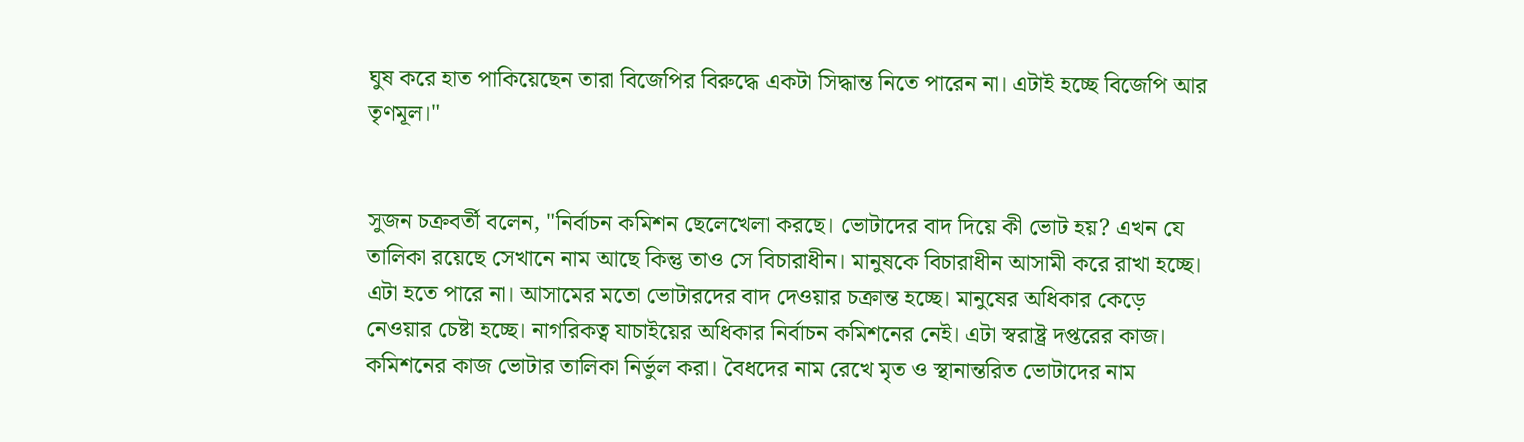ঘুষ করে হাত পাকিয়েছেন তারা বিজেপির বিরুদ্ধে একটা সিদ্ধান্ত নিতে পারেন না। এটাই হচ্ছে বিজেপি আর তৃণমূল।"


সুজন চক্রবর্তী বলেন, "নির্বাচন কমিশন ছেলেখেলা করছে। ভোটাদের বাদ দিয়ে কী ভোট হয়? এখন যে তালিকা রয়েছে সেখানে নাম আছে কিন্তু তাও সে বিচারাধীন। মানুষকে বিচারাধীন আসামী করে রাখা হচ্ছে। এটা হতে পারে না। আসামের মতো ভোটারদের বাদ দেওয়ার চক্রান্ত হচ্ছে। মানুষের অধিকার কেড়ে নেওয়ার চেষ্টা হচ্ছে। নাগরিকত্ব যাচাইয়ের অধিকার নির্বাচন কমিশনের নেই। এটা স্বরাষ্ট্র দপ্তরের কাজ। কমিশনের কাজ ভোটার তালিকা নির্ভুল করা। বৈধদের নাম রেখে মৃত ও স্থানান্তরিত ভোটাদের নাম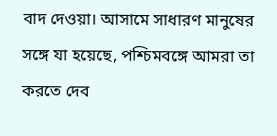বাদ দেওয়া। আসামে সাধারণ মানুষের সঙ্গে যা হয়েছে, পশ্চিমবঙ্গে আমরা তা করতে দেব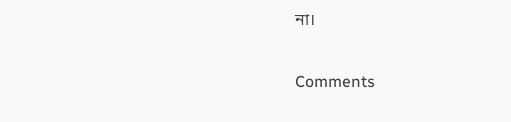না।


Comments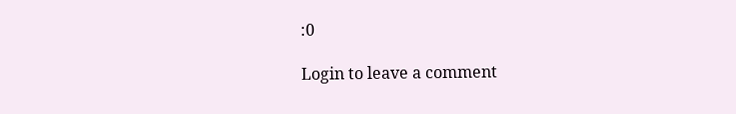:0

Login to leave a comment